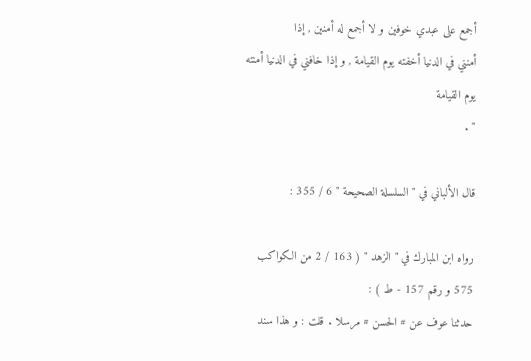أجمع على عبدي خوفين و لا أجمع له أمنين , إذا
أمنني في الدنيا أخفته يوم القيامة , و إذا خافني في الدنيا أمنته يوم القيامة
" .

قال الألباني في " السلسلة الصحيحة " 6 / 355 :

رواه ابن المبارك في " الزهد " ( 163 / 2 من الكواكب 575 و رقم 157 - ط ) :
حدثنا عوف عن # الحسن # مرسلا . قلت : و هذا سند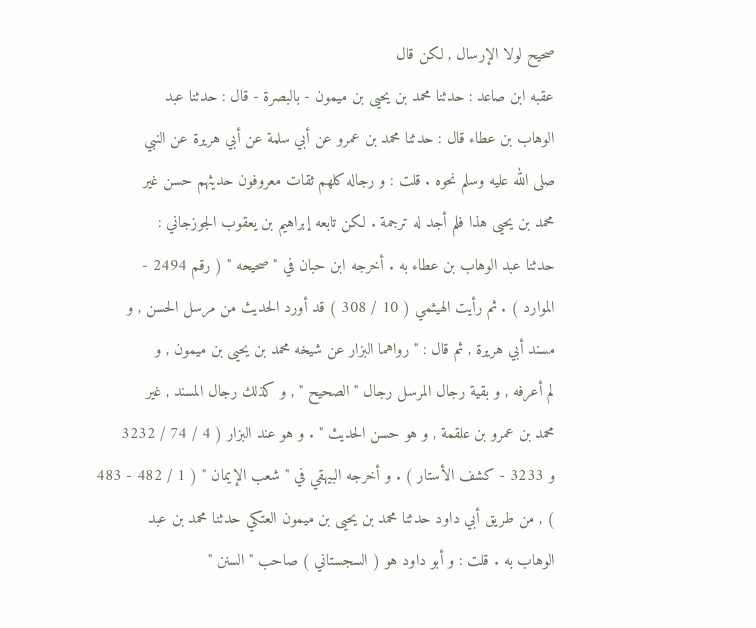صحيح لولا الإرسال , لكن قال
عقبه ابن صاعد : حدثنا محمد بن يحيى بن ميمون - بالبصرة - قال : حدثنا عبد
الوهاب بن عطاء قال : حدثنا محمد بن عمرو عن أبي سلمة عن أبي هريرة عن النبي
صلى الله عليه وسلم نحوه . قلت : و رجاله كلهم ثقات معروفون حديثهم حسن غير
محمد بن يحيى هذا فلم أجد له ترجمة . لكن تابعه إبراهيم بن يعقوب الجوزجاني :
حدثنا عبد الوهاب بن عطاء به . أخرجه ابن حبان في " صحيحه " ( رقم 2494 -
الموارد ) . ثم رأيت الهيثمي ( 10 / 308 ) قد أورد الحديث من مرسل الحسن , و
مسند أبي هريرة , ثم قال : " رواهما البزار عن شيخه محمد بن يحيى بن ميمون , و
لم أعرفه , و بقية رجال المرسل رجال " الصحيح " , و كذلك رجال المسند , غير
محمد بن عمرو بن علقمة , و هو حسن الحديث " . و هو عند البزار ( 4 / 74 / 3232
و 3233 - كشف الأستار ) . و أخرجه البيهقي في " شعب الإيمان " ( 1 / 482 - 483
) , من طريق أبي داود حدثنا محمد بن يحيى بن ميمون العتكي حدثنا محمد بن عبد
الوهاب به . قلت : و أبو داود هو ( السجستاني ) صاحب " السنن "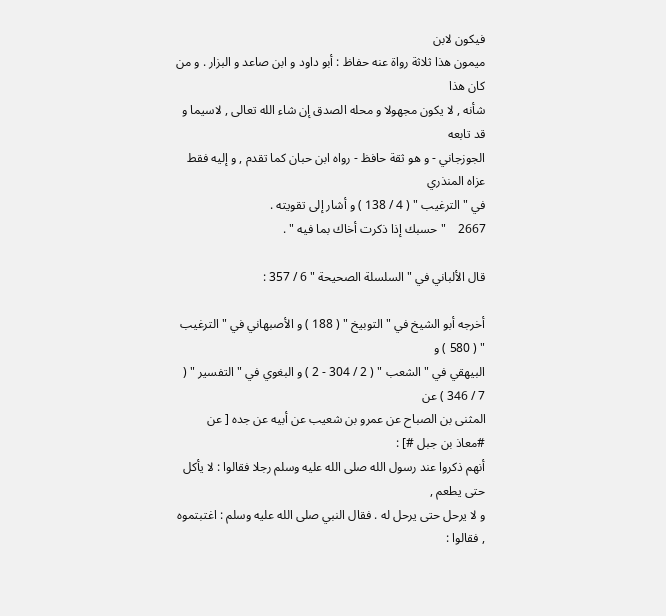فيكون لابن
ميمون هذا ثلاثة رواة عنه حفاظ : أبو داود و ابن صاعد و البزار . و من كان هذا
شأنه , لا يكون مجهولا و محله الصدق إن شاء الله تعالى , لاسيما و قد تابعه
الجوزجاني - و هو ثقة حافظ - رواه ابن حبان كما تقدم , و إليه فقط عزاه المنذري
في " الترغيب " ( 4 / 138 ) و أشار إلى تقويته .
2667    " حسبك إذا ذكرت أخاك بما فيه " .

قال الألباني في " السلسلة الصحيحة " 6 / 357 :

أخرجه أبو الشيخ في " التوبيخ " ( 188 ) و الأصبهاني في " الترغيب " ( 580 ) و
البيهقي في " الشعب " ( 2 / 304 - 2 ) و البغوي في " التفسير " ( 7 / 346 ) عن
المثنى بن الصباح عن عمرو بن شعيب عن أبيه عن جده [ عن #معاذ بن جبل #] :
أنهم ذكروا عند رسول الله صلى الله عليه وسلم رجلا فقالوا : لا يأكل حتى يطعم ,
و لا يرحل حتى يرحل له . فقال النبي صلى الله عليه وسلم : اغتبتموه , فقالوا :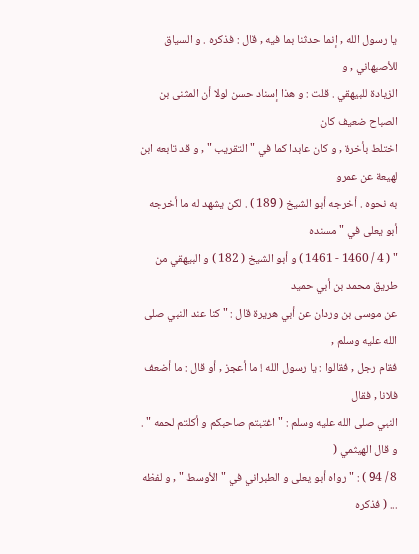يا رسول الله , إنما حدثنا بما فيه , قال : فذكره . و السياق للأصبهاني , و
الزيادة للبيهقي . قلت : و هذا إسناد حسن لولا أن المثنى بن الصباح ضعيف كان
اختلط بأخرة , و كان عابدا كما في " التقريب " , و قد تابعه ابن لهيعة عن عمرو
به نحوه . أخرجه أبو الشيخ ( 189 ) . لكن يشهد له ما أخرجه أبو يعلى في " مسنده
" ( 4 / 1460 - 1461 ) و أبو الشيخ ( 182 ) و البيهقي من طريق محمد بن أبي حميد
عن موسى بن وردان عن أبي هريرة قال : " كنا عند النبي صلى الله عليه وسلم ,
فقام رجل , فقالوا : يا رسول الله ! ما أعجز , أو قال : ما أضعف فلانا , فقال
النبي صلى الله عليه وسلم : " اغتبتم صاحبكم و أكلتم لحمه " . و قال الهيثمي (
8 / 94 ) : " رواه أبو يعلى و الطبراني في " الأوسط " , و لفظه ... ( فذكره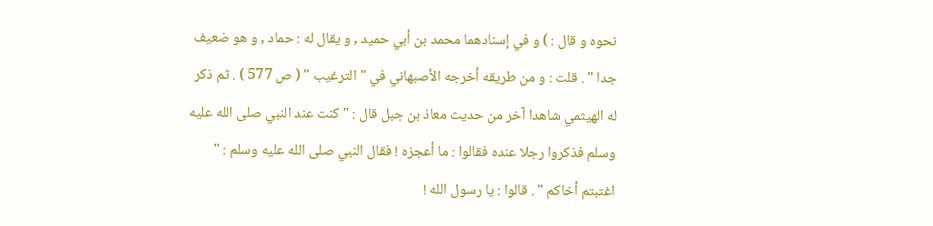نحوه و قال : ) و في إسنادهما محمد بن أبي حميد , و يقال له : حماد , و هو ضعيف
جدا " . قلت : و من طريقه أخرجه الأصبهاني في " الترغيب " ( ص 577 ) . ثم ذكر
له الهيثمي شاهدا آخر من حديث معاذ بن جبل قال : " كنت عند النبي صلى الله عليه
وسلم فذكروا رجلا عنده فقالوا : ما أعجزه ! فقال النبي صلى الله عليه وسلم : "
اغتبتم أخاكم " . قالوا : يا رسول الله !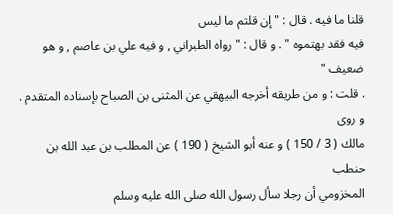قلنا ما فيه . قال : " إن قلتم ما ليس
فيه فقد بهتموه " . و قال : " رواه الطبراني , و فيه علي بن عاصم , و هو ضعيف "
. قلت : و من طريقه أخرجه البيهقي عن المثنى بن الصباح بإسناده المتقدم . و روى
مالك ( 3 / 150 ) و عنه أبو الشيخ ( 190 ) عن المطلب بن عبد الله بن حنطب
المخزومي أن رجلا سأل رسول الله صلى الله عليه وسلم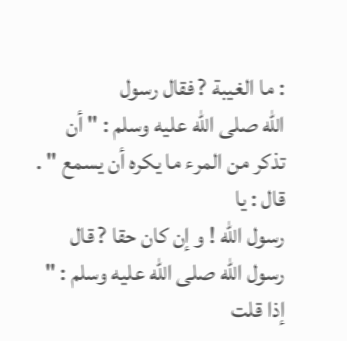: ما الغيبة ? فقال رسول
الله صلى الله عليه وسلم : " أن تذكر من المرء ما يكره أن يسمع " . قال : يا
رسول الله ! و إن كان حقا ? قال رسول الله صلى الله عليه وسلم : " إذا قلت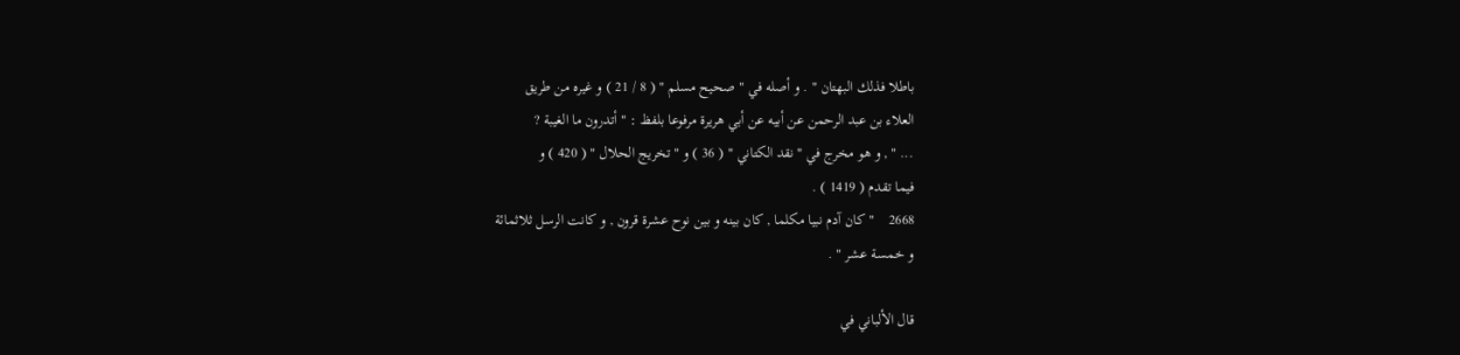باطلا فذلك البهتان " . و أصله في " صحيح مسلم " ( 8 / 21 ) و غيره من طريق
العلاء بن عبد الرحمن عن أبيه عن أبي هريرة مرفوعا بلفظ : " أتدرون ما الغيبة ?
... " , و هو مخرج في " نقد الكتاني " ( 36 ) و " تخريج الحلال " ( 420 ) و
فيما تقدم ( 1419 ) .
2668    " كان آدم نبيا مكلما , كان بينه و بين نوح عشرة قرون , و كانت الرسل ثلاثمائة
و خمسة عشر " .

قال الألباني في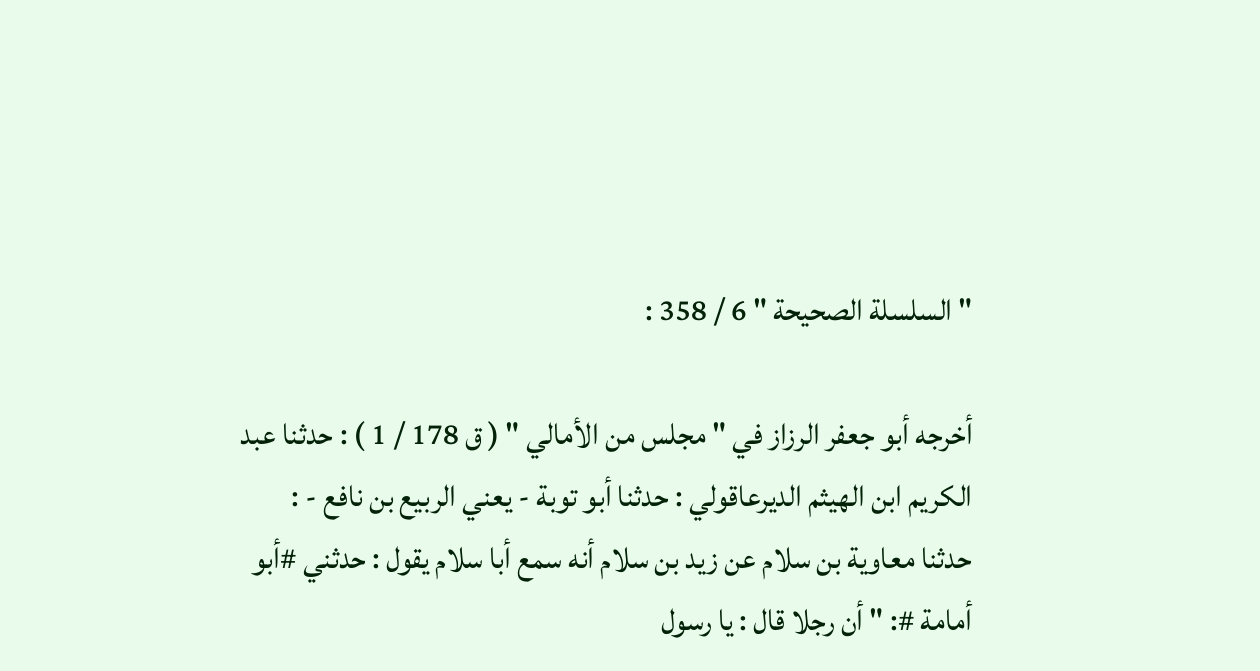" السلسلة الصحيحة " 6 / 358 :

أخرجه أبو جعفر الرزاز في " مجلس من الأمالي " ( ق 178 / 1 ) : حدثنا عبد
الكريم ابن الهيثم الديرعاقولي : حدثنا أبو توبة - يعني الربيع بن نافع - :
حدثنا معاوية بن سلام عن زيد بن سلام أنه سمع أبا سلام يقول : حدثني #أبو
أمامة #: " أن رجلا قال : يا رسول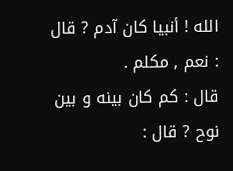الله ! أنبيا كان آدم ? قال : نعم , مكلم .
قال : كم كان بينه و بين نوح ? قال :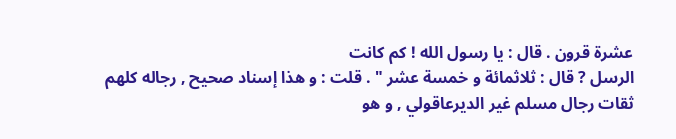عشرة قرون . قال : يا رسول الله ! كم كانت
الرسل ? قال : ثلاثمائة و خمسة عشر " . قلت : و هذا إسناد صحيح , رجاله كلهم
ثقات رجال مسلم غير الديرعاقولي , و هو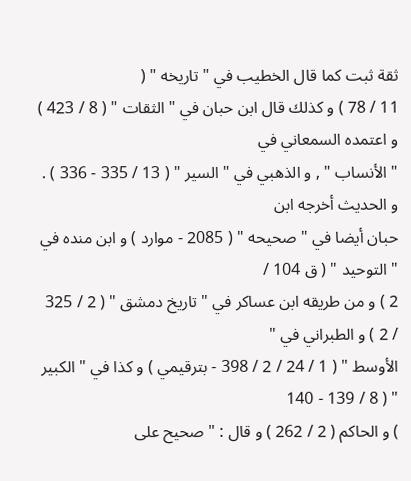ثقة ثبت كما قال الخطيب في " تاريخه " (
11 / 78 ) و كذلك قال ابن حبان في " الثقات " ( 8 / 423 ) و اعتمده السمعاني في
" الأنساب " , و الذهبي في " السير " ( 13 / 335 - 336 ) . و الحديث أخرجه ابن
حبان أيضا في " صحيحه " ( 2085 - موارد ) و ابن منده في " التوحيد " ( ق 104 /
2 ) و من طريقه ابن عساكر في " تاريخ دمشق " ( 2 / 325 / 2 ) و الطبراني في "
الأوسط " ( 1 / 24 / 2 / 398 - بترقيمي ) و كذا في " الكبير " ( 8 / 139 - 140
) و الحاكم ( 2 / 262 ) و قال : " صحيح على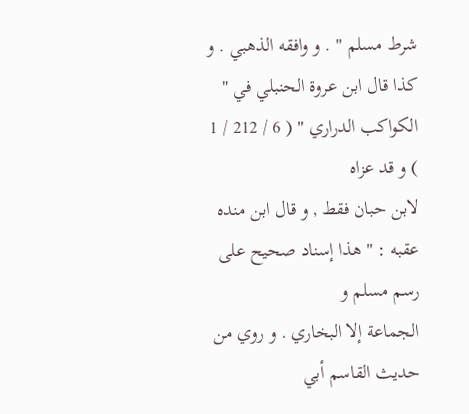شرط مسلم " . و وافقه الذهبي . و
كذا قال ابن عروة الحنبلي في " الكواكب الدراري " ( 6 / 212 / 1 ) و قد عزاه
لابن حبان فقط , و قال ابن منده عقبه : " هذا إسناد صحيح على رسم مسلم و
الجماعة إلا البخاري . و روي من حديث القاسم أبي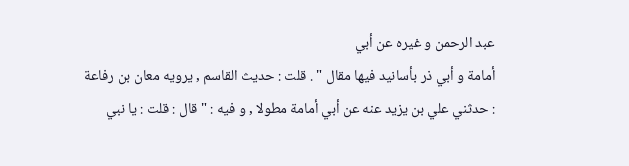عبد الرحمن و غيره عن أبي
أمامة و أبي ذر بأسانيد فيها مقال " . قلت : حديث القاسم , يرويه معان بن رفاعة
: حدثني علي بن يزيد عنه عن أبي أمامة مطولا , و فيه : " قال : قلت : يا نبي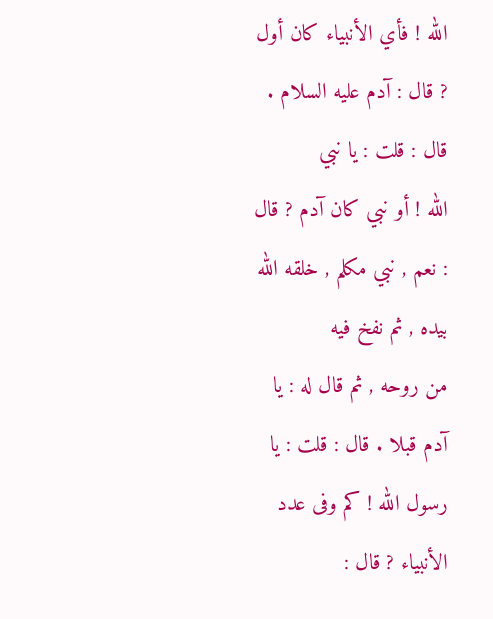الله ! فأي الأنبياء كان أول ? قال : آدم عليه السلام . قال : قلت : يا نبي
الله ! أو نبي كان آدم ? قال : نعم , نبي مكلم , خلقه الله بيده , ثم نفخ فيه
من روحه , ثم قال له : يا آدم قبلا . قال : قلت : يا رسول الله ! كم وفى عدد
الأنبياء ? قال :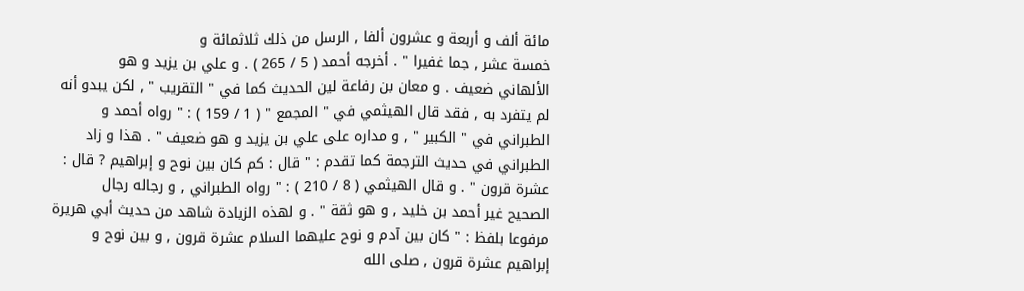مائة ألف و أربعة و عشرون ألفا , الرسل من ذلك ثلاثمائة و
خمسة عشر , جما غفيرا " . أخرجه أحمد ( 5 / 265 ) . و علي بن يزيد و هو
الألهاني ضعيف . و معان بن رفاعة لين الحديث كما في " التقريب " , لكن يبدو أنه
لم يتفرد به , فقد قال الهيثمي في " المجمع " ( 1 / 159 ) : " رواه أحمد و
الطبراني في " الكبير " , و مداره على علي بن يزيد و هو ضعيف " . هذا و زاد
الطبراني في حديث الترجمة كما تقدم : " قال : كم كان بين نوح و إبراهيم ? قال :
عشرة قرون " . و قال الهيثمي ( 8 / 210 ) : " رواه الطبراني , و رجاله رجال
الصحيح غير أحمد بن خليد , و هو ثقة " . و لهذه الزيادة شاهد من حديث أبي هريرة
مرفوعا بلفظ : " كان بين آدم و نوح عليهما السلام عشرة قرون , و بين نوح و
إبراهيم عشرة قرون , صلى الله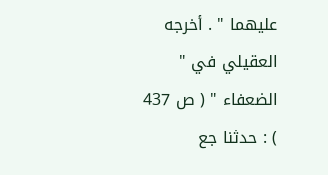عليهما " . أخرجه العقيلي في " الضعفاء " ( ص 437
) : حدثنا جع